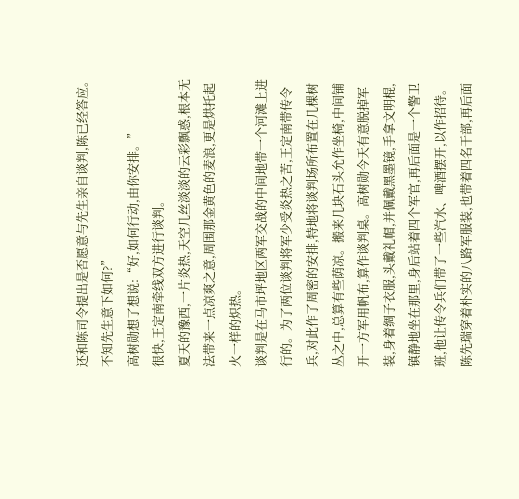还和陈司令提出是否愿意与先生亲自谈判,陈已经答应。不知先生意下如何?”
高树勋想了想说:“好,如何行动,由你安排。”
很快,王定南牵线双方进行谈判。
夏天的豫西,一片炎热,天空几丝淡淡的云彩飘惑,根本无法带来一点凉爽之意,周围那金黄色的麦浪,更是烘托起火一样的炽热。
谈判是在马市坪地区两军交战的中间地带一个河滩上进行的。为了两位谈判将军少受炎热之苦,王定南带传令兵,对此作了周密的安排,特地将谈判场所布置在几棵树丛之中,总算有些荫凉。搬来几块石头允作坐椅,中间铺开一方军用帆布,算作谈判桌。高树勋今天有意脱掉军装,身着绸子衣服,头戴礼帽,并佩戴黑墨镜,手拿文明棍,镇静地坐在那里,身后站着四个军官,再后面是一个警卫班,他让传令兵们带了一些汽水、啤酒摆开,以作招待。陈先瑞穿着朴实的八路军服装,也带着四名干部,再后面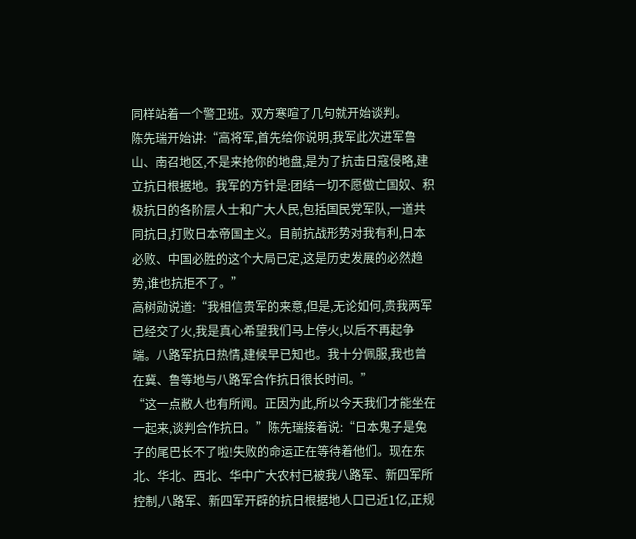同样站着一个警卫班。双方寒喧了几句就开始谈判。
陈先瑞开始讲:“高将军,首先给你说明,我军此次进军鲁山、南召地区,不是来抢你的地盘,是为了抗击日寇侵略,建立抗日根据地。我军的方针是:团结一切不愿做亡国奴、积极抗日的各阶层人士和广大人民,包括国民党军队,一道共同抗日,打败日本帝国主义。目前抗战形势对我有利,日本必败、中国必胜的这个大局已定,这是历史发展的必然趋势,谁也抗拒不了。”
高树勋说道:“我相信贵军的来意,但是,无论如何,贵我两军已经交了火,我是真心希望我们马上停火,以后不再起争端。八路军抗日热情,建候早已知也。我十分佩服,我也曾在冀、鲁等地与八路军合作抗日很长时间。”
“这一点敝人也有所闻。正因为此,所以今天我们才能坐在一起来,谈判合作抗日。”陈先瑞接着说:“日本鬼子是兔子的尾巴长不了啦!失败的命运正在等待着他们。现在东北、华北、西北、华中广大农村已被我八路军、新四军所控制,八路军、新四军开辟的抗日根据地人口已近1亿,正规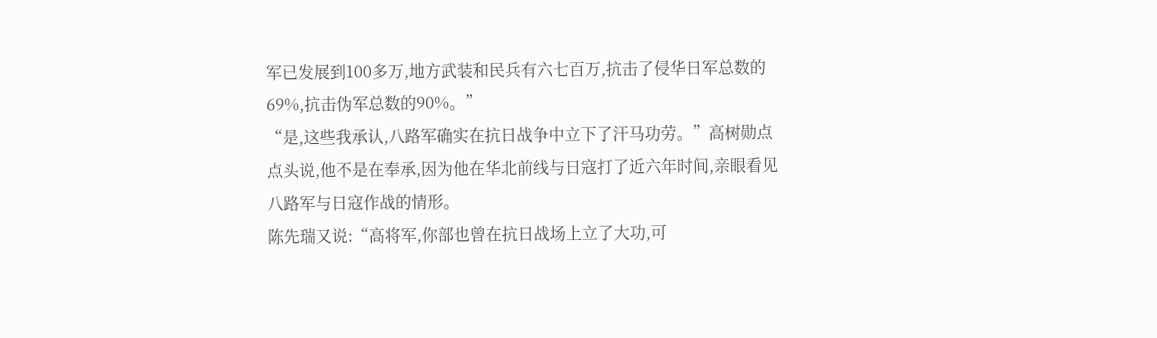军已发展到100多万,地方武装和民兵有六七百万,抗击了侵华日军总数的69%,抗击伪军总数的90%。”
“是,这些我承认,八路军确实在抗日战争中立下了汗马功劳。”高树勋点点头说,他不是在奉承,因为他在华北前线与日寇打了近六年时间,亲眼看见八路军与日寇作战的情形。
陈先瑞又说:“高将军,你部也曾在抗日战场上立了大功,可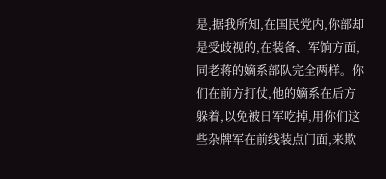是,据我所知,在国民党内,你部却是受歧视的,在装备、军饷方面,同老蒋的嫡系部队完全两样。你们在前方打仗,他的嫡系在后方躲着,以免被日军吃掉,用你们这些杂牌军在前线装点门面,来欺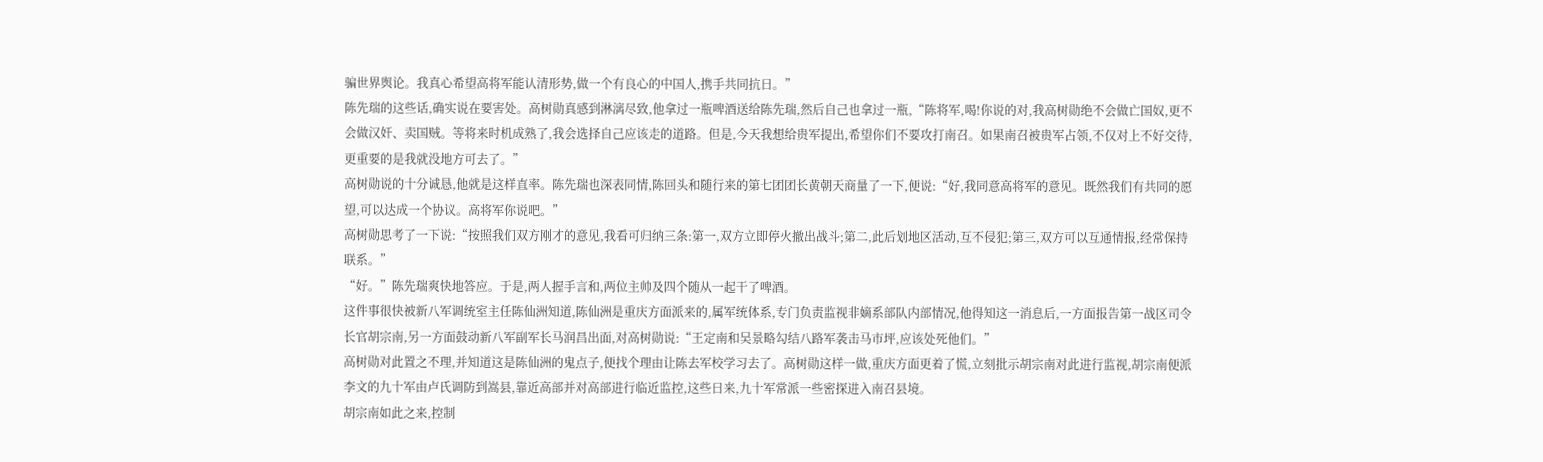骗世界舆论。我真心希望高将军能认清形势,做一个有良心的中国人,携手共同抗日。”
陈先瑞的这些话,确实说在要害处。高树勋真感到淋漓尽致,他拿过一瓶啤酒送给陈先瑞,然后自己也拿过一瓶,“陈将军,喝!你说的对,我高树勋绝不会做亡国奴,更不会做汉奸、卖国贼。等将来时机成熟了,我会选择自己应该走的道路。但是,今天我想给贵军提出,希望你们不要攻打南召。如果南召被贵军占领,不仅对上不好交待,更重要的是我就没地方可去了。”
高树勋说的十分诚恳,他就是这样直率。陈先瑞也深表同情,陈回头和随行来的第七团团长黄朝天商量了一下,便说:“好,我同意高将军的意见。既然我们有共同的愿望,可以达成一个协议。高将军你说吧。”
高树勋思考了一下说:“按照我们双方刚才的意见,我看可归纳三条:第一,双方立即停火撤出战斗;第二,此后划地区活动,互不侵犯;第三,双方可以互通情报,经常保持联系。”
“好。”陈先瑞爽快地答应。于是,两人握手言和,两位主帅及四个随从一起干了啤酒。
这件事很快被新八军调统室主任陈仙洲知道,陈仙洲是重庆方面派来的,属军统体系,专门负责监视非嫡系部队内部情况,他得知这一消息后,一方面报告第一战区司令长官胡宗南,另一方面鼓动新八军副军长马润昌出面,对高树勋说:“王定南和吴景略勾结八路军袭击马市坪,应该处死他们。”
高树勋对此置之不理,并知道这是陈仙洲的鬼点子,便找个理由让陈去军校学习去了。高树勋这样一做,重庆方面更着了慌,立刻批示胡宗南对此进行监视,胡宗南便派李文的九十军由卢氏调防到嵩县,靠近高部并对高部进行临近监控,这些日来,九十军常派一些密探进入南召县境。
胡宗南如此之来,控制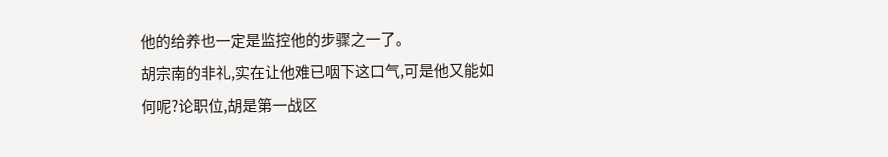他的给养也一定是监控他的步骤之一了。
胡宗南的非礼,实在让他难已咽下这口气,可是他又能如何呢?论职位,胡是第一战区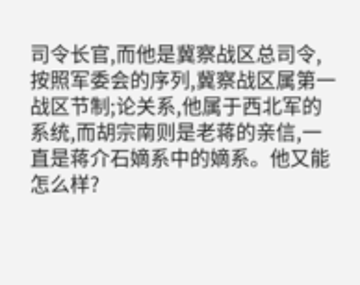司令长官,而他是冀察战区总司令,按照军委会的序列,冀察战区属第一战区节制;论关系,他属于西北军的系统,而胡宗南则是老蒋的亲信,一直是蒋介石嫡系中的嫡系。他又能怎么样?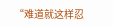“难道就这样忍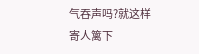气吞声吗?就这样寄人篱下